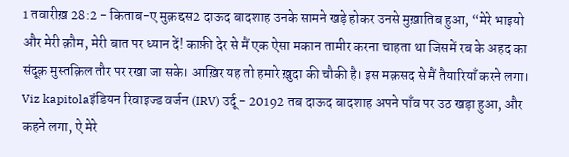1 तवारीख़ 28:2 - किताब-ए मुक़द्दस2 दाऊद बादशाह उनके सामने खड़े होकर उनसे मुख़ातिब हुआ, “मेरे भाइयो और मेरी क़ौम, मेरी बात पर ध्यान दें! काफ़ी देर से मैं एक ऐसा मकान तामीर करना चाहता था जिसमें रब के अहद का संदूक़ मुस्तक़िल तौर पर रखा जा सके। आख़िर यह तो हमारे ख़ुदा की चौकी है। इस मक़सद से मैं तैयारियाँ करने लगा। Viz kapitolaइंडियन रिवाइज्ड वर्जन (IRV) उर्दू - 20192 तब दाऊद बादशाह अपने पाँव पर उठ खड़ा हुआ, और कहने लगा, ऐ मेरे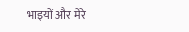भाइयों और मेरे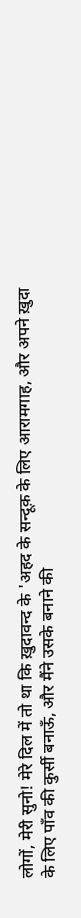लोगों, मेरी सुनो! मेरे दिल में तो था कि ख़ुदावन्द के 'अहद के सन्दूक़ के लिए आरामगाह, और अपने ख़ुदा के लिए पाँव की कुर्सी बनाऊँ, और मैंने उसके बनाने की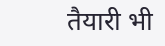तैयारी भी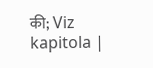की; Viz kapitola |